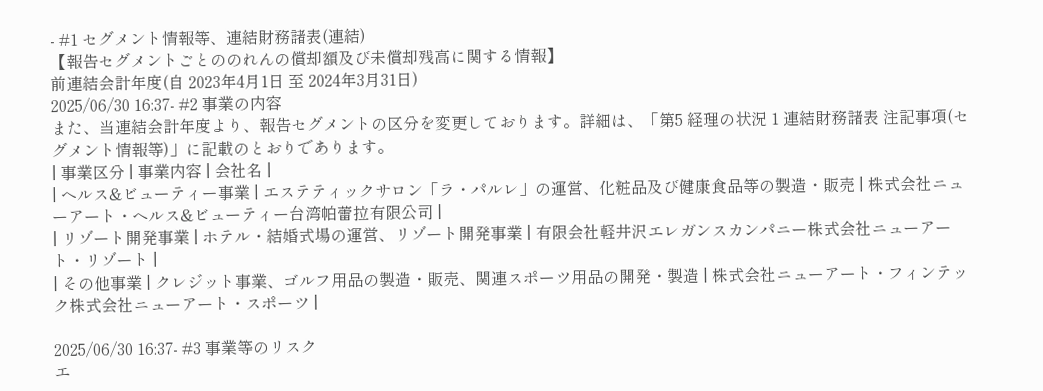- #1 セグメント情報等、連結財務諸表(連結)
【報告セグメントごとののれんの償却額及び未償却残高に関する情報】
前連結会計年度(自 2023年4月1日 至 2024年3月31日)
2025/06/30 16:37- #2 事業の内容
また、当連結会計年度より、報告セグメントの区分を変更しております。詳細は、「第5 経理の状況 1 連結財務諸表 注記事項(セグメント情報等)」に記載のとおりであります。
| 事業区分 | 事業内容 | 会社名 |
| ヘルス&ビューティー事業 | エステティックサロン「ラ・パルレ」の運営、化粧品及び健康食品等の製造・販売 | 株式会社ニューアート・ヘルス&ビューティー台湾帕蕾拉有限公司 |
| リゾート開発事業 | ホテル・結婚式場の運営、リゾート開発事業 | 有限会社軽井沢エレガンスカンパニー株式会社ニューアート・リゾート |
| その他事業 | クレジット事業、ゴルフ用品の製造・販売、関連スポーツ用品の開発・製造 | 株式会社ニューアート・フィンテック株式会社ニューアート・スポーツ |

2025/06/30 16:37- #3 事業等のリスク
エ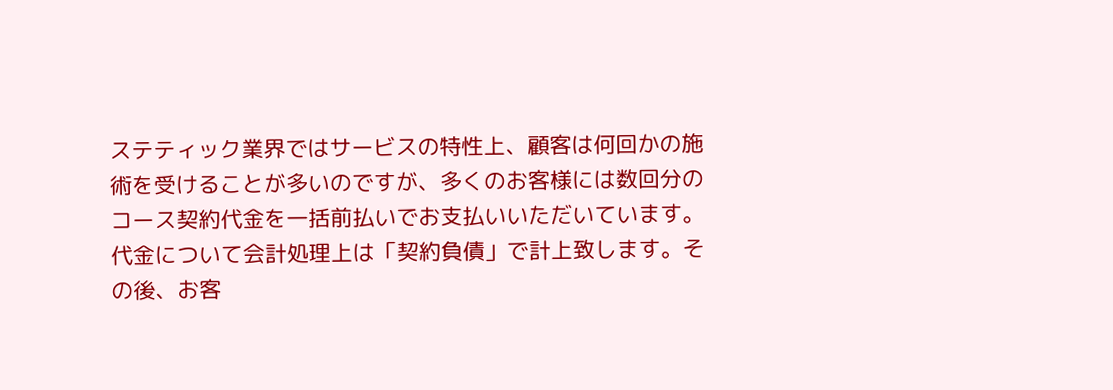ステティック業界ではサービスの特性上、顧客は何回かの施術を受けることが多いのですが、多くのお客様には数回分のコース契約代金を一括前払いでお支払いいただいています。代金について会計処理上は「契約負債」で計上致します。その後、お客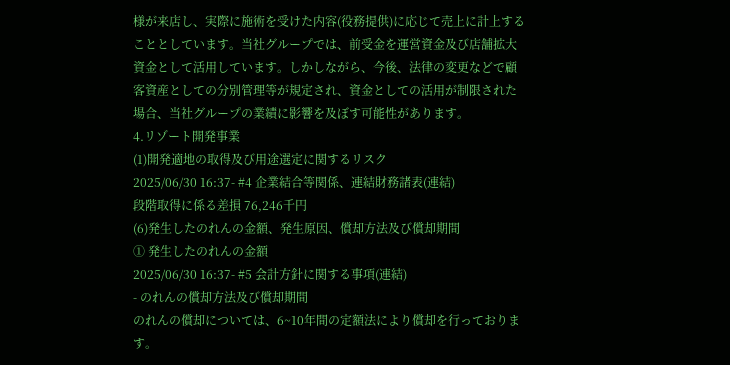様が来店し、実際に施術を受けた内容(役務提供)に応じて売上に計上することとしています。当社グループでは、前受金を運営資金及び店舗拡大資金として活用しています。しかしながら、今後、法律の変更などで顧客資産としての分別管理等が規定され、資金としての活用が制限された場合、当社グループの業績に影響を及ぼす可能性があります。
4.リゾート開発事業
(1)開発適地の取得及び用途選定に関するリスク
2025/06/30 16:37- #4 企業結合等関係、連結財務諸表(連結)
段階取得に係る差損 76,246千円
(6)発生したのれんの金額、発生原因、償却方法及び償却期間
① 発生したのれんの金額
2025/06/30 16:37- #5 会計方針に関する事項(連結)
- のれんの償却方法及び償却期間
のれんの償却については、6~10年間の定額法により償却を行っております。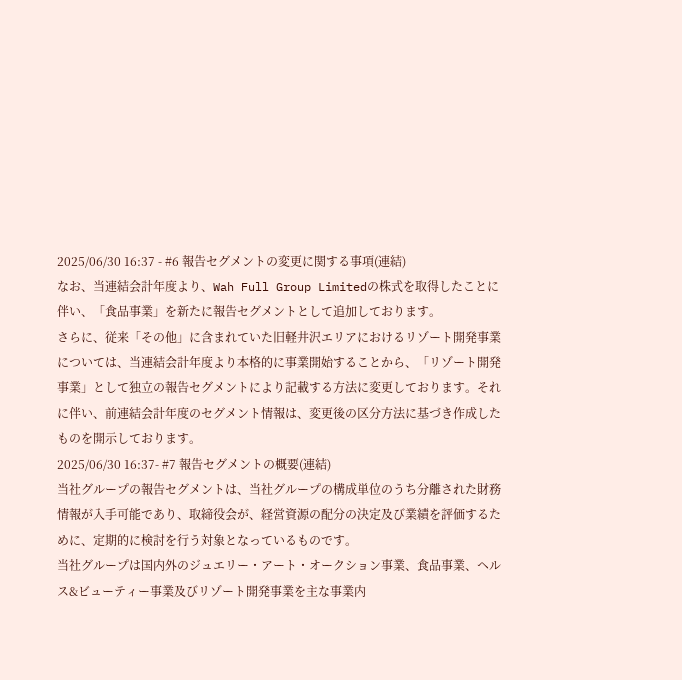2025/06/30 16:37 - #6 報告セグメントの変更に関する事項(連結)
なお、当連結会計年度より、Wah Full Group Limitedの株式を取得したことに伴い、「食品事業」を新たに報告セグメントとして追加しております。
さらに、従来「その他」に含まれていた旧軽井沢エリアにおけるリゾート開発事業については、当連結会計年度より本格的に事業開始することから、「リゾート開発事業」として独立の報告セグメントにより記載する方法に変更しております。それに伴い、前連結会計年度のセグメント情報は、変更後の区分方法に基づき作成したものを開示しております。
2025/06/30 16:37- #7 報告セグメントの概要(連結)
当社グループの報告セグメントは、当社グループの構成単位のうち分離された財務情報が入手可能であり、取締役会が、経営資源の配分の決定及び業績を評価するために、定期的に検討を行う対象となっているものです。
当社グループは国内外のジュエリー・アート・オークション事業、食品事業、ヘルス&ビューティー事業及びリゾート開発事業を主な事業内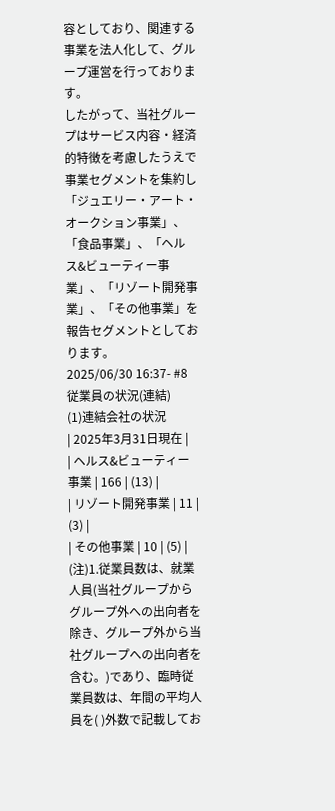容としており、関連する事業を法人化して、グループ運営を行っております。
したがって、当社グループはサービス内容・経済的特徴を考慮したうえで事業セグメントを集約し「ジュエリー・アート・オークション事業」、「食品事業」、「ヘルス&ビューティー事業」、「リゾート開発事業」、「その他事業」を報告セグメントとしております。
2025/06/30 16:37- #8 従業員の状況(連結)
(1)連結会社の状況
| 2025年3月31日現在 |
| ヘルス&ビューティー事業 | 166 | (13) |
| リゾート開発事業 | 11 | (3) |
| その他事業 | 10 | (5) |
(注)1.従業員数は、就業人員(当社グループからグループ外への出向者を除き、グループ外から当社グループへの出向者を含む。)であり、臨時従業員数は、年間の平均人員を( )外数で記載してお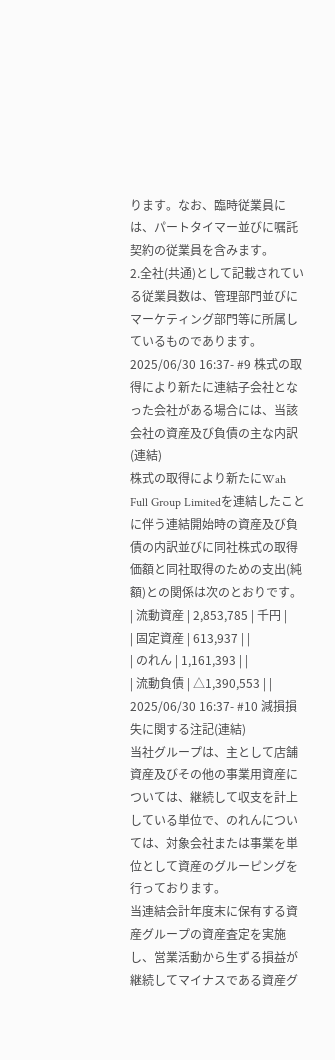ります。なお、臨時従業員には、パートタイマー並びに嘱託契約の従業員を含みます。
2.全社(共通)として記載されている従業員数は、管理部門並びにマーケティング部門等に所属しているものであります。
2025/06/30 16:37- #9 株式の取得により新たに連結子会社となった会社がある場合には、当該会社の資産及び負債の主な内訳(連結)
株式の取得により新たにWah Full Group Limitedを連結したことに伴う連結開始時の資産及び負債の内訳並びに同社株式の取得価額と同社取得のための支出(純額)との関係は次のとおりです。
| 流動資産 | 2,853,785 | 千円 |
| 固定資産 | 613,937 | |
| のれん | 1,161,393 | |
| 流動負債 | △1,390,553 | |
2025/06/30 16:37- #10 減損損失に関する注記(連結)
当社グループは、主として店舗資産及びその他の事業用資産については、継続して収支を計上している単位で、のれんについては、対象会社または事業を単位として資産のグルーピングを行っております。
当連結会計年度末に保有する資産グループの資産査定を実施し、営業活動から生ずる損益が継続してマイナスである資産グ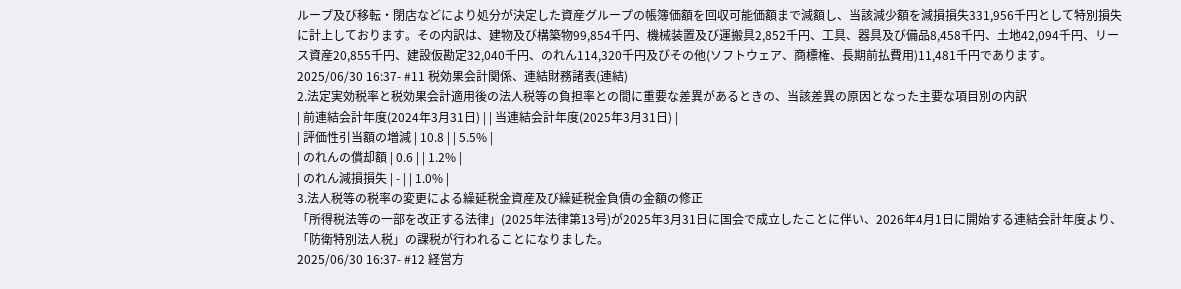ループ及び移転・閉店などにより処分が決定した資産グループの帳簿価額を回収可能価額まで減額し、当該減少額を減損損失331,956千円として特別損失に計上しております。その内訳は、建物及び構築物99,854千円、機械装置及び運搬具2,852千円、工具、器具及び備品8,458千円、土地42,094千円、リース資産20,855千円、建設仮勘定32,040千円、のれん114,320千円及びその他(ソフトウェア、商標権、長期前払費用)11,481千円であります。
2025/06/30 16:37- #11 税効果会計関係、連結財務諸表(連結)
2.法定実効税率と税効果会計適用後の法人税等の負担率との間に重要な差異があるときの、当該差異の原因となった主要な項目別の内訳
| 前連結会計年度(2024年3月31日) | | 当連結会計年度(2025年3月31日) |
| 評価性引当額の増減 | 10.8 | | 5.5% |
| のれんの償却額 | 0.6 | | 1.2% |
| のれん減損損失 | - | | 1.0% |
3.法人税等の税率の変更による繰延税金資産及び繰延税金負債の金額の修正
「所得税法等の一部を改正する法律」(2025年法律第13号)が2025年3月31日に国会で成立したことに伴い、2026年4月1日に開始する連結会計年度より、「防衛特別法人税」の課税が行われることになりました。
2025/06/30 16:37- #12 経営方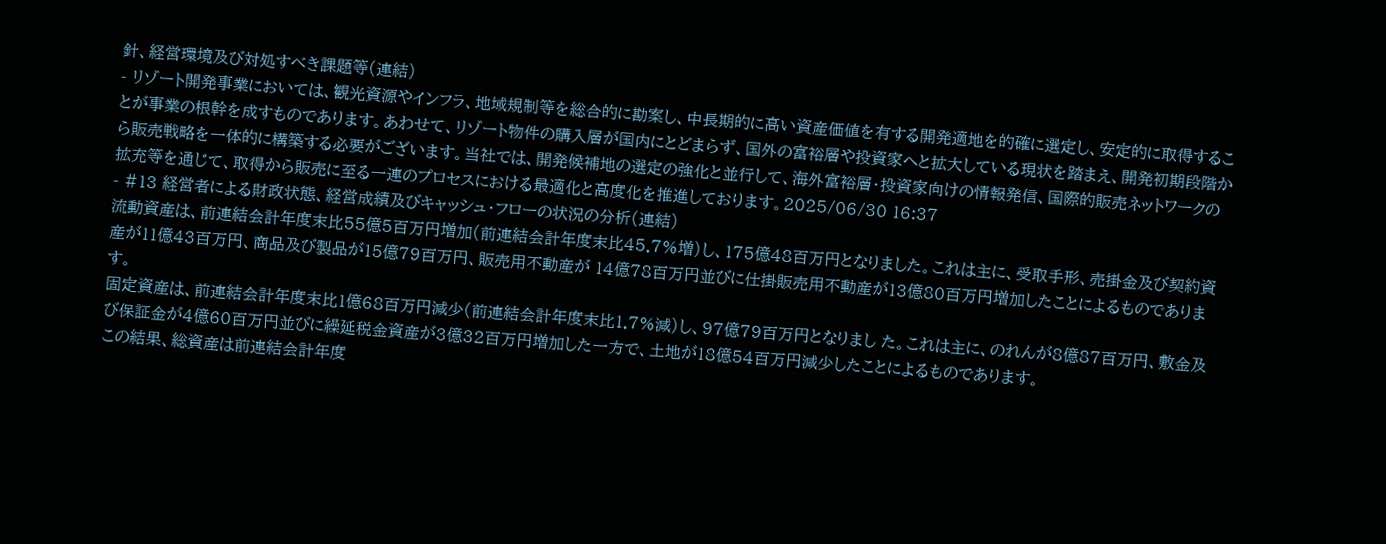針、経営環境及び対処すべき課題等(連結)
- リゾート開発事業においては、観光資源やインフラ、地域規制等を総合的に勘案し、中長期的に高い資産価値を有する開発適地を的確に選定し、安定的に取得することが事業の根幹を成すものであります。あわせて、リゾート物件の購入層が国内にとどまらず、国外の富裕層や投資家へと拡大している現状を踏まえ、開発初期段階から販売戦略を一体的に構築する必要がございます。当社では、開発候補地の選定の強化と並行して、海外富裕層・投資家向けの情報発信、国際的販売ネットワークの拡充等を通じて、取得から販売に至る一連のプロセスにおける最適化と高度化を推進しております。2025/06/30 16:37
- #13 経営者による財政状態、経営成績及びキャッシュ・フローの状況の分析(連結)
流動資産は、前連結会計年度末比55億5百万円増加(前連結会計年度末比45.7%増)し、175億48百万円となりました。これは主に、受取手形、売掛金及び契約資産が11億43百万円、商品及び製品が15億79百万円、販売用不動産が 14億78百万円並びに仕掛販売用不動産が13億80百万円増加したことによるものであります。
固定資産は、前連結会計年度末比1億68百万円減少(前連結会計年度末比1.7%減)し、97億79百万円となりまし た。これは主に、のれんが8億87百万円、敷金及び保証金が4億60百万円並びに繰延税金資産が3億32百万円増加した一方で、土地が18億54百万円減少したことによるものであります。
この結果、総資産は前連結会計年度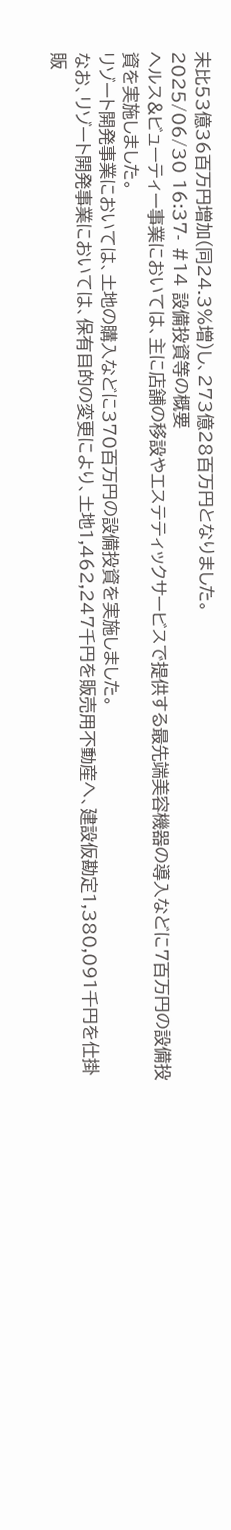末比53億36百万円増加(同24.3%増)し、273億28百万円となりました。
2025/06/30 16:37- #14 設備投資等の概要
ヘルス&ビューティー事業においては、主に店舗の移設やエステティックサービスで提供する最先端美容機器の導入などに7百万円の設備投資を実施しました。
リゾート開発事業においては、土地の購入などに370百万円の設備投資を実施しました。
なお、リゾート開発事業においては、保有目的の変更により、土地1,462,247千円を販売用不動産へ、建設仮勘定1,380,091千円を仕掛販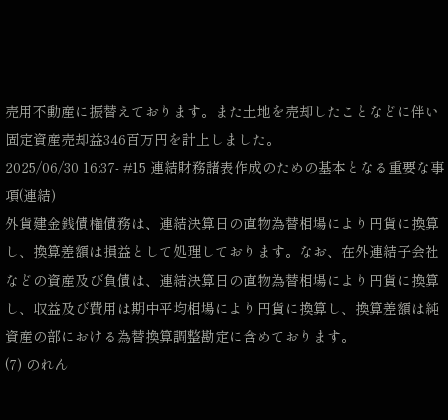売用不動産に振替えております。また土地を売却したことなどに伴い固定資産売却益346百万円を計上しました。
2025/06/30 16:37- #15 連結財務諸表作成のための基本となる重要な事項(連結)
外貨建金銭債権債務は、連結決算日の直物為替相場により円貨に換算し、換算差額は損益として処理しております。なお、在外連結子会社などの資産及び負債は、連結決算日の直物為替相場により円貨に換算し、収益及び費用は期中平均相場により円貨に換算し、換算差額は純資産の部における為替換算調整勘定に含めております。
(7) のれん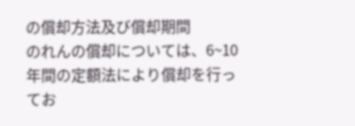の償却方法及び償却期間
のれんの償却については、6~10年間の定額法により償却を行ってお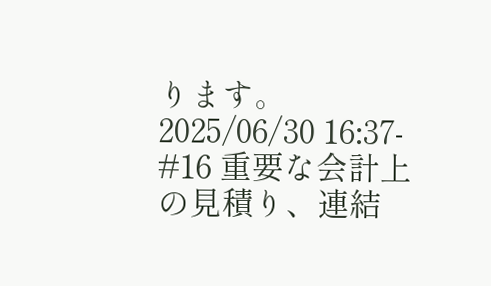ります。
2025/06/30 16:37- #16 重要な会計上の見積り、連結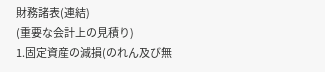財務諸表(連結)
(重要な会計上の見積り)
1.固定資産の減損(のれん及び無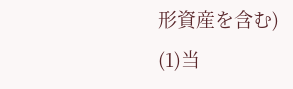形資産を含む)
(1)当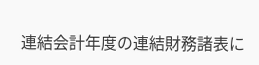連結会計年度の連結財務諸表に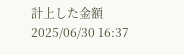計上した金額
2025/06/30 16:37